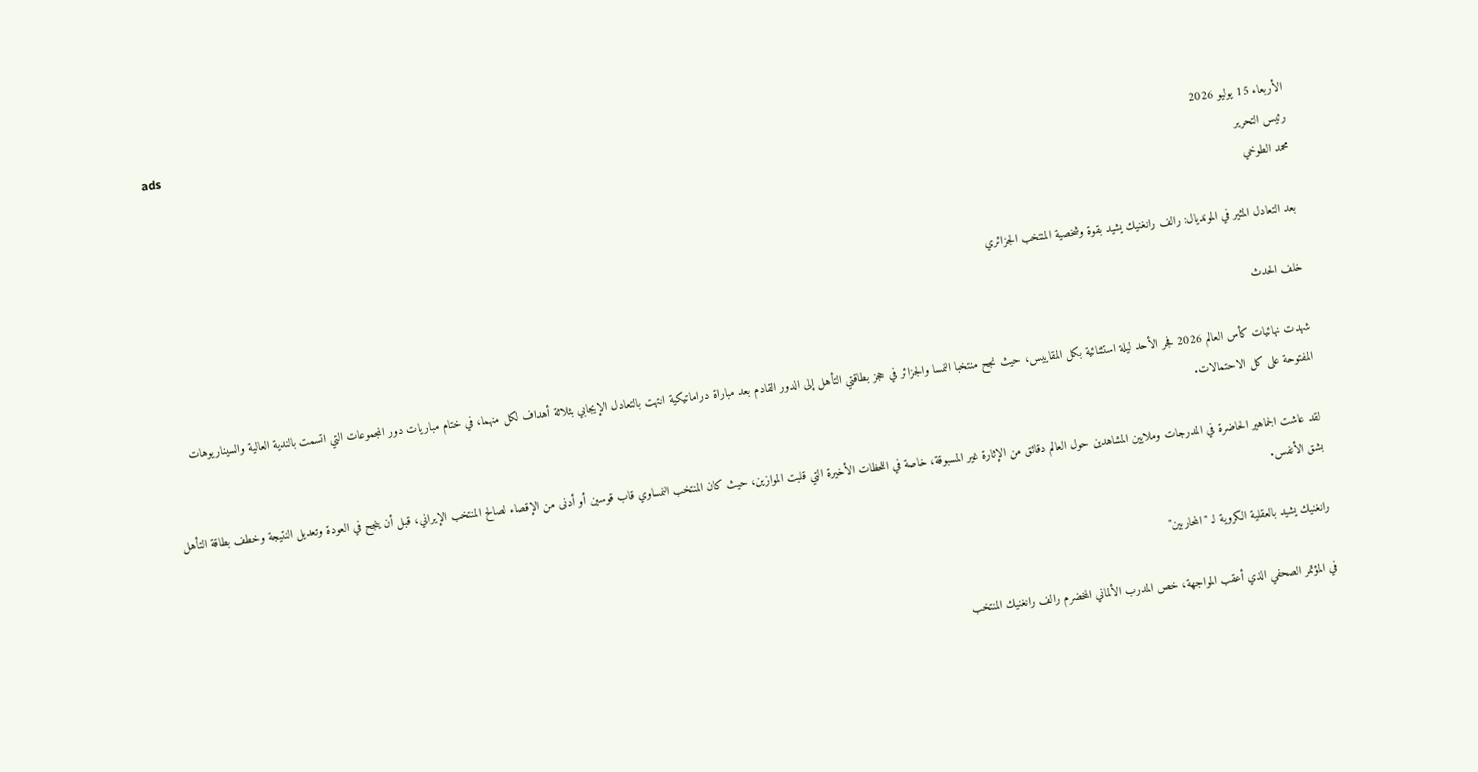ads
الأربعاء 15 يوليو 2026
رئيس التحرير
محمد الطوخي

بعد التعادل المثير في المونديال: رالف رانغنيك يشيد بقوة وشخصية المنتخب الجزائري

خلف الحدث

شهدت نهائيات كأس العالم 2026 فجر الأحد ليلة استثنائية بكل المقاييس، حيث نجح منتخبا النمسا والجزائر في حجز بطاقتي التأهل إلى الدور القادم بعد مباراة دراماتيكية انتهت بالتعادل الإيجابي بثلاثة أهداف لكل منهما، في ختام مباريات دور المجموعات التي اتسمت بالندية العالية والسيناريوهات المفتوحة على كل الاحتمالات.

لقد عاشت الجماهير الحاضرة في المدرجات وملايين المشاهدين حول العالم دقائق من الإثارة غير المسبوقة، خاصة في اللحظات الأخيرة التي قلبت الموازين، حيث كان المنتخب النمساوي قاب قوسين أو أدنى من الإقصاء لصالح المنتخب الإيراني، قبل أن ينجح في العودة وتعديل النتيجة وخطف بطاقة التأهل بشق الأنفس.

رانغنيك يشيد بالعقلية الكروية لـ "المحاربين"

في المؤتمر الصحفي الذي أعقب المواجهة، خص المدرب الألماني المخضرم رالف رانغنيك المنتخب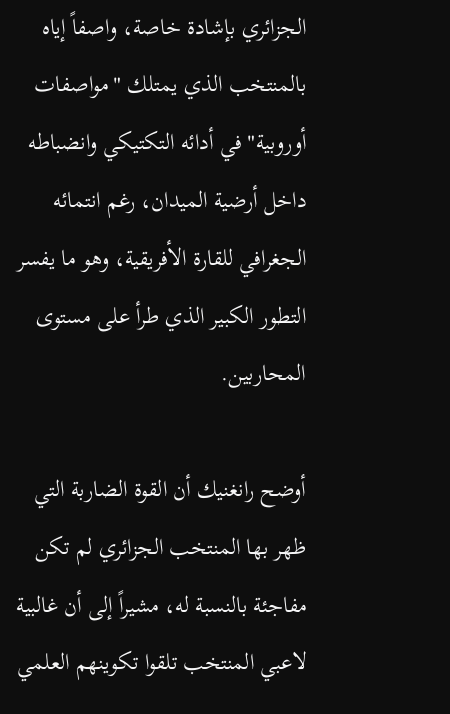الجزائري بإشادة خاصة، واصفاً إياه بالمنتخب الذي يمتلك "مواصفات أوروبية" في أدائه التكتيكي وانضباطه داخل أرضية الميدان، رغم انتمائه الجغرافي للقارة الأفريقية، وهو ما يفسر التطور الكبير الذي طرأ على مستوى المحاربين.

أوضح رانغنيك أن القوة الضاربة التي ظهر بها المنتخب الجزائري لم تكن مفاجئة بالنسبة له، مشيراً إلى أن غالبية لاعبي المنتخب تلقوا تكوينهم العلمي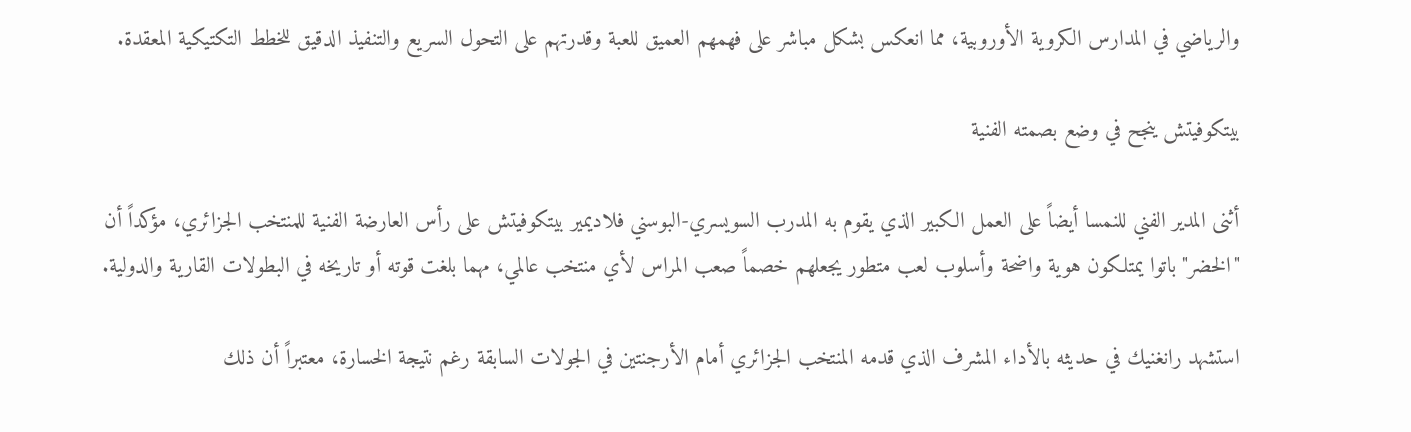والرياضي في المدارس الكروية الأوروبية، مما انعكس بشكل مباشر على فهمهم العميق للعبة وقدرتهم على التحول السريع والتنفيذ الدقيق للخطط التكتيكية المعقدة.

بيتكوفيتش ينجح في وضع بصمته الفنية

أثنى المدير الفني للنمسا أيضاً على العمل الكبير الذي يقوم به المدرب السويسري-البوسني فلاديمير بيتكوفيتش على رأس العارضة الفنية للمنتخب الجزائري، مؤكداً أن "الخضر" باتوا يمتلكون هوية واضحة وأسلوب لعب متطور يجعلهم خصماً صعب المراس لأي منتخب عالمي، مهما بلغت قوته أو تاريخه في البطولات القارية والدولية.

استشهد رانغنيك في حديثه بالأداء المشرف الذي قدمه المنتخب الجزائري أمام الأرجنتين في الجولات السابقة رغم نتيجة الخسارة، معتبراً أن ذلك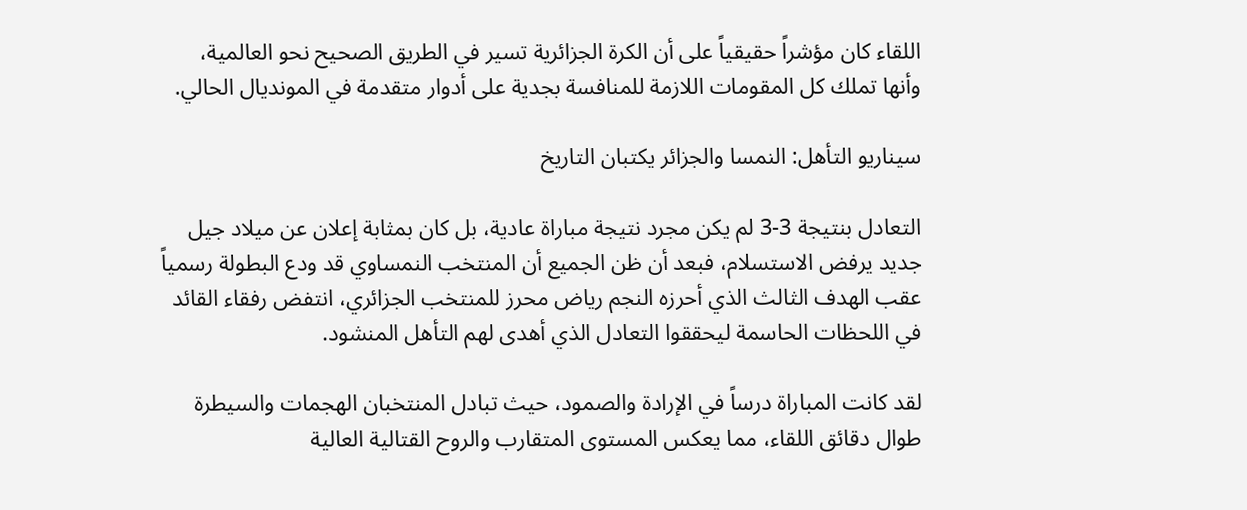اللقاء كان مؤشراً حقيقياً على أن الكرة الجزائرية تسير في الطريق الصحيح نحو العالمية، وأنها تملك كل المقومات اللازمة للمنافسة بجدية على أدوار متقدمة في المونديال الحالي.

سيناريو التأهل: النمسا والجزائر يكتبان التاريخ

التعادل بنتيجة 3-3 لم يكن مجرد نتيجة مباراة عادية، بل كان بمثابة إعلان عن ميلاد جيل جديد يرفض الاستسلام، فبعد أن ظن الجميع أن المنتخب النمساوي قد ودع البطولة رسمياً عقب الهدف الثالث الذي أحرزه النجم رياض محرز للمنتخب الجزائري، انتفض رفقاء القائد في اللحظات الحاسمة ليحققوا التعادل الذي أهدى لهم التأهل المنشود.

لقد كانت المباراة درساً في الإرادة والصمود، حيث تبادل المنتخبان الهجمات والسيطرة طوال دقائق اللقاء، مما يعكس المستوى المتقارب والروح القتالية العالية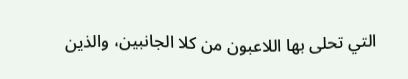التي تحلى بها اللاعبون من كلا الجانبين، والذين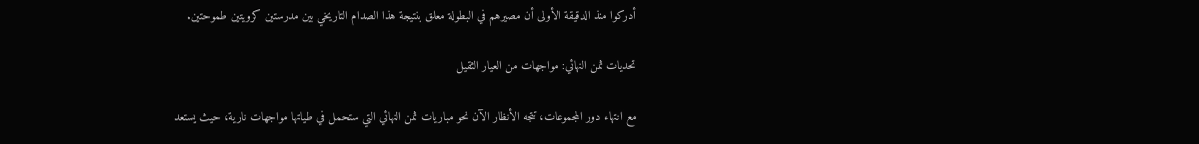أدركوا منذ الدقيقة الأولى أن مصيرهم في البطولة معلق بنتيجة هذا الصدام التاريخي بين مدرستين كرويتين طموحتين.

تحديات ثمن النهائي: مواجهات من العيار الثقيل

مع انتهاء دور المجموعات، تتجه الأنظار الآن نحو مباريات ثمن النهائي التي ستحمل في طياتها مواجهات نارية، حيث يستعد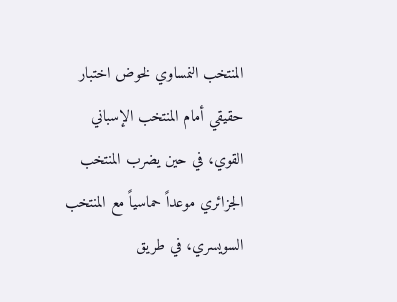المنتخب النمساوي لخوض اختبار حقيقي أمام المنتخب الإسباني القوي، في حين يضرب المنتخب الجزائري موعداً حماسياً مع المنتخب السويسري، في طريق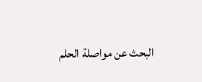البحث عن مواصلة الحلم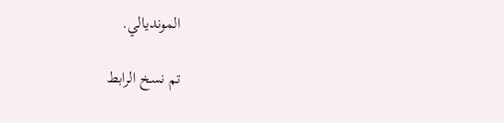المونديالي.

تم نسخ الرابط